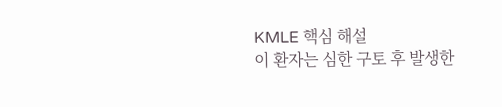KMLE 핵심 해설
이 환자는 심한 구토 후 발생한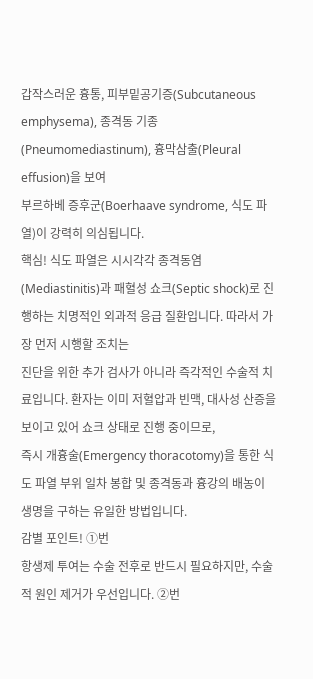갑작스러운 흉통, 피부밑공기증(Subcutaneous emphysema), 종격동 기종(Pneumomediastinum), 흉막삼출(Pleural effusion)을 보여
부르하베 증후군(Boerhaave syndrome, 식도 파열)이 강력히 의심됩니다.
핵심! 식도 파열은 시시각각 종격동염(Mediastinitis)과 패혈성 쇼크(Septic shock)로 진행하는 치명적인 외과적 응급 질환입니다. 따라서 가장 먼저 시행할 조치는
진단을 위한 추가 검사가 아니라 즉각적인 수술적 치료입니다. 환자는 이미 저혈압과 빈맥, 대사성 산증을 보이고 있어 쇼크 상태로 진행 중이므로,
즉시 개흉술(Emergency thoracotomy)을 통한 식도 파열 부위 일차 봉합 및 종격동과 흉강의 배농이 생명을 구하는 유일한 방법입니다.
감별 포인트! ①번
항생제 투여는 수술 전후로 반드시 필요하지만, 수술적 원인 제거가 우선입니다. ②번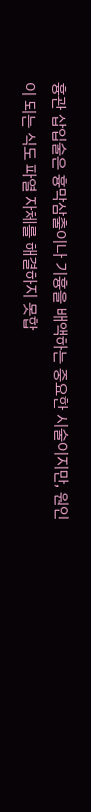흉관 삽입술은 흉막삼출이나 기흉을 배액하는 중요한 시술이지만, 원인이 되는 식도 파열 자체를 해결하지 못합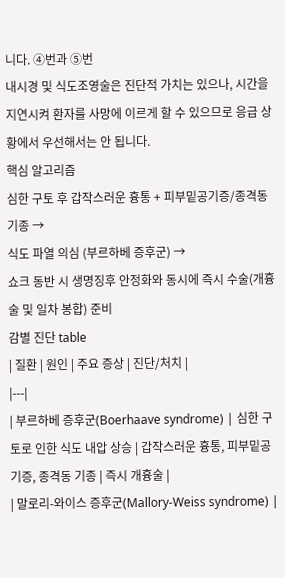니다. ④번과 ⑤번
내시경 및 식도조영술은 진단적 가치는 있으나, 시간을 지연시켜 환자를 사망에 이르게 할 수 있으므로 응급 상황에서 우선해서는 안 됩니다.
핵심 알고리즘
심한 구토 후 갑작스러운 흉통 + 피부밑공기증/종격동 기종 →
식도 파열 의심 (부르하베 증후군) →
쇼크 동반 시 생명징후 안정화와 동시에 즉시 수술(개흉술 및 일차 봉합) 준비
감별 진단 table
| 질환 | 원인 | 주요 증상 | 진단/처치 |
|---|
| 부르하베 증후군(Boerhaave syndrome) | 심한 구토로 인한 식도 내압 상승 | 갑작스러운 흉통, 피부밑공기증, 종격동 기종 | 즉시 개흉술 |
| 말로리-와이스 증후군(Mallory-Weiss syndrome) |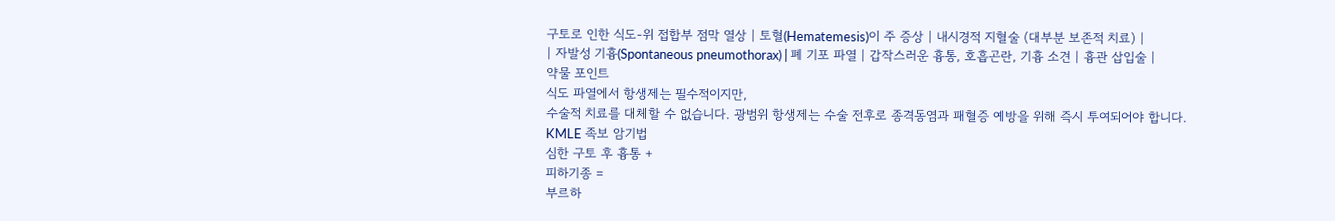구토로 인한 식도-위 접합부 점막 열상 | 토혈(Hematemesis)이 주 증상 | 내시경적 지혈술 (대부분 보존적 치료) |
| 자발성 기흉(Spontaneous pneumothorax) | 폐 기포 파열 | 갑작스러운 흉통, 호흡곤란, 기흉 소견 | 흉관 삽입술 |
약물 포인트
식도 파열에서 항생제는 필수적이지만,
수술적 치료를 대체할 수 없습니다. 광범위 항생제는 수술 전후로 종격동염과 패혈증 예방을 위해 즉시 투여되어야 합니다.
KMLE 족보 암기법
심한 구토 후 흉통 +
피하기종 =
부르하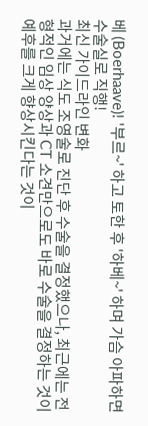베 (Boerhaave)! '부르~' 하고 토한 후 '하베~' 하며 가슴 아파하면 수술실로 직행!
최신 가이드라인 변화
과거에는 식도 조영술로 진단 후 수술을 결정했으나, 최근에는 전형적인 임상 양상과 CT 소견만으로도 바로 수술을 결정하는 것이 예후를 크게 향상시킨다는 것이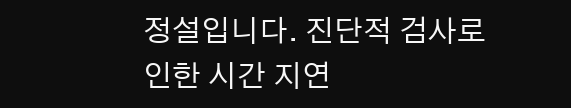정설입니다. 진단적 검사로 인한 시간 지연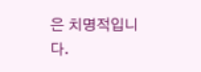은 치명적입니다.